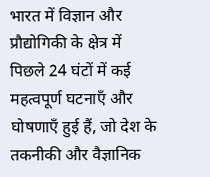भारत में विज्ञान और प्रौद्योगिकी के क्षेत्र में पिछले 24 घंटों में कई महत्वपूर्ण घटनाएँ और घोषणाएँ हुई हैं, जो देश के तकनीकी और वैज्ञानिक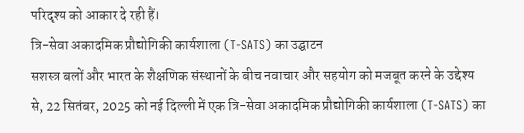परिदृश्य को आकार दे रही हैं।
त्रि-सेवा अकादमिक प्रौद्योगिकी कार्यशाला (T-SATS) का उद्घाटन
सशस्त्र बलों और भारत के शैक्षणिक संस्थानों के बीच नवाचार और सहयोग को मजबूत करने के उद्देश्य से, 22 सितंबर, 2025 को नई दिल्ली में एक त्रि-सेवा अकादमिक प्रौद्योगिकी कार्यशाला (T-SATS) का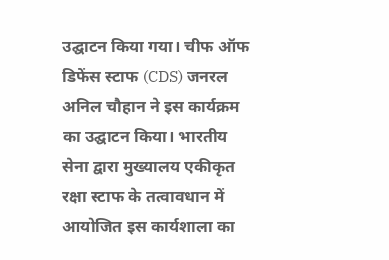उद्घाटन किया गया। चीफ ऑफ डिफेंस स्टाफ (CDS) जनरल अनिल चौहान ने इस कार्यक्रम का उद्घाटन किया। भारतीय सेना द्वारा मुख्यालय एकीकृत रक्षा स्टाफ के तत्वावधान में आयोजित इस कार्यशाला का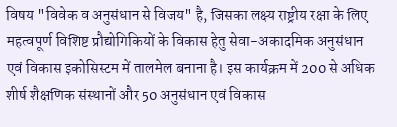विषय "विवेक व अनुसंधान से विजय" है, जिसका लक्ष्य राष्ट्रीय रक्षा के लिए महत्वपूर्ण विशिष्ट प्रौद्योगिकियों के विकास हेतु सेवा-अकादमिक अनुसंधान एवं विकास इकोसिस्टम में तालमेल बनाना है। इस कार्यक्रम में 200 से अधिक शीर्ष शैक्षणिक संस्थानों और 50 अनुसंधान एवं विकास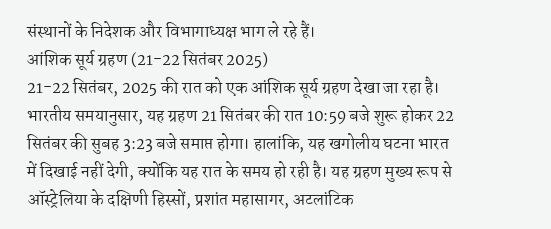संस्थानों के निदेशक और विभागाध्यक्ष भाग ले रहे हैं।
आंशिक सूर्य ग्रहण (21-22 सितंबर 2025)
21-22 सितंबर, 2025 की रात को एक आंशिक सूर्य ग्रहण देखा जा रहा है। भारतीय समयानुसार, यह ग्रहण 21 सितंबर की रात 10:59 बजे शुरू होकर 22 सितंबर की सुबह 3:23 बजे समाप्त होगा। हालांकि, यह खगोलीय घटना भारत में दिखाई नहीं देगी, क्योंकि यह रात के समय हो रही है। यह ग्रहण मुख्य रूप से ऑस्ट्रेलिया के दक्षिणी हिस्सों, प्रशांत महासागर, अटलांटिक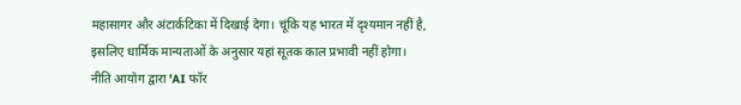महासागर और अंटार्कटिका में दिखाई देगा। चूंकि यह भारत में दृश्यमान नहीं है, इसलिए धार्मिक मान्यताओं के अनुसार यहां सूतक काल प्रभावी नहीं होगा।
नीति आयोग द्वारा 'AI फॉर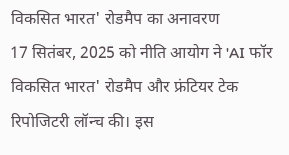विकसित भारत' रोडमैप का अनावरण
17 सितंबर, 2025 को नीति आयोग ने 'AI फॉर विकसित भारत' रोडमैप और फ्रंटियर टेक रिपोजिटरी लॉन्च की। इस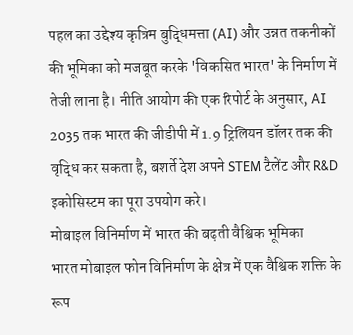पहल का उद्देश्य कृत्रिम बुद्धिमत्ता (AI) और उन्नत तकनीकों की भूमिका को मजबूत करके 'विकसित भारत' के निर्माण में तेजी लाना है। नीति आयोग की एक रिपोर्ट के अनुसार, AI 2035 तक भारत की जीडीपी में 1.9 ट्रिलियन डॉलर तक की वृद्धि कर सकता है, बशर्ते देश अपने STEM टैलेंट और R&D इकोसिस्टम का पूरा उपयोग करे।
मोबाइल विनिर्माण में भारत की बढ़ती वैश्विक भूमिका
भारत मोबाइल फोन विनिर्माण के क्षेत्र में एक वैश्विक शक्ति के रूप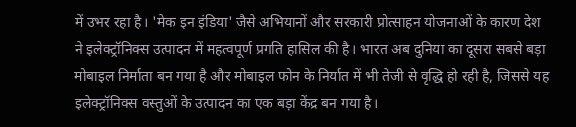में उभर रहा है। 'मेक इन इंडिया' जैसे अभियानों और सरकारी प्रोत्साहन योजनाओं के कारण देश ने इलेक्ट्रॉनिक्स उत्पादन में महत्वपूर्ण प्रगति हासिल की है। भारत अब दुनिया का दूसरा सबसे बड़ा मोबाइल निर्माता बन गया है और मोबाइल फोन के निर्यात में भी तेजी से वृद्धि हो रही है, जिससे यह इलेक्ट्रॉनिक्स वस्तुओं के उत्पादन का एक बड़ा केंद्र बन गया है।